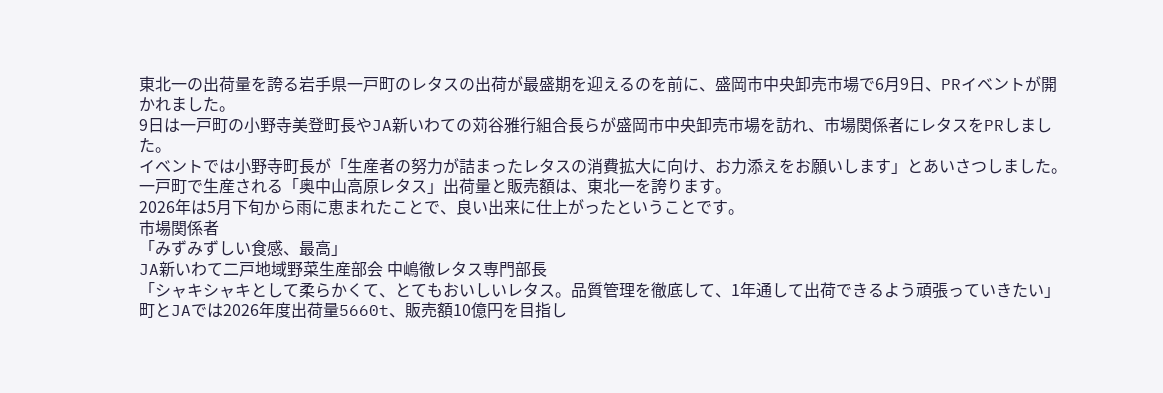東北一の出荷量を誇る岩手県一戸町のレタスの出荷が最盛期を迎えるのを前に、盛岡市中央卸売市場で6月9日、PRイベントが開かれました。
9日は一戸町の小野寺美登町長やJA新いわての苅谷雅行組合長らが盛岡市中央卸売市場を訪れ、市場関係者にレタスをPRしました。
イベントでは小野寺町長が「生産者の努力が詰まったレタスの消費拡大に向け、お力添えをお願いします」とあいさつしました。
一戸町で生産される「奥中山高原レタス」出荷量と販売額は、東北一を誇ります。
2026年は5月下旬から雨に恵まれたことで、良い出来に仕上がったということです。
市場関係者
「みずみずしい食感、最高」
JA新いわて二戸地域野菜生産部会 中嶋徹レタス専門部長
「シャキシャキとして柔らかくて、とてもおいしいレタス。品質管理を徹底して、1年通して出荷できるよう頑張っていきたい」
町とJAでは2026年度出荷量5660t、販売額10億円を目指し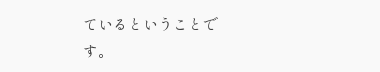ているということです。